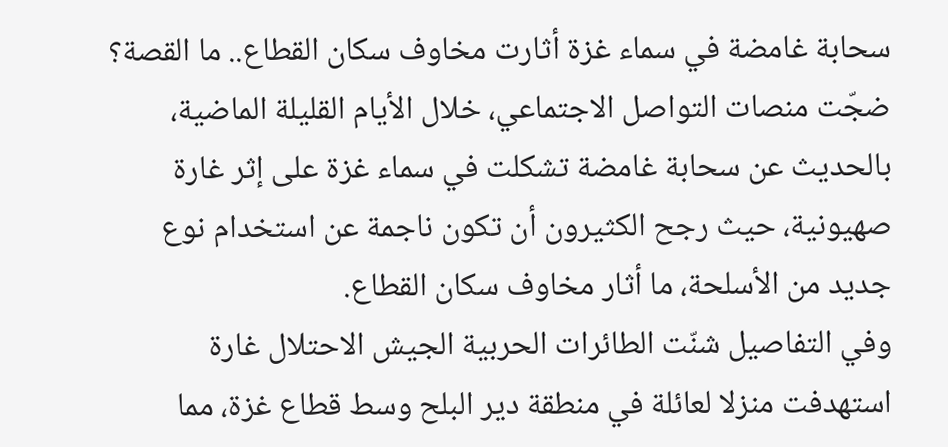سحابة غامضة في سماء غزة أثارت مخاوف سكان القطاع.. ما القصة؟
ضجّت منصات التواصل الاجتماعي، خلال الأيام القليلة الماضية، بالحديث عن سحابة غامضة تشكلت في سماء غزة على إثر غارة صهيونية، حيث رجح الكثيرون أن تكون ناجمة عن استخدام نوع جديد من الأسلحة، ما أثار مخاوف سكان القطاع.
وفي التفاصيل شنّت الطائرات الحربية الجيش الاحتلال غارة استهدفت منزلا لعائلة في منطقة دير البلح وسط قطاع غزة، مما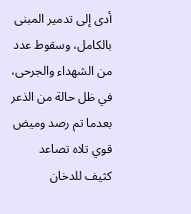أدى إلى تدمير المبنى بالكامل، وسقوط عدد من الشهداء والجرحى، في ظل حالة من الذعر بعدما تم رصد وميض قوي تلاه تصاعد كثيف للدخان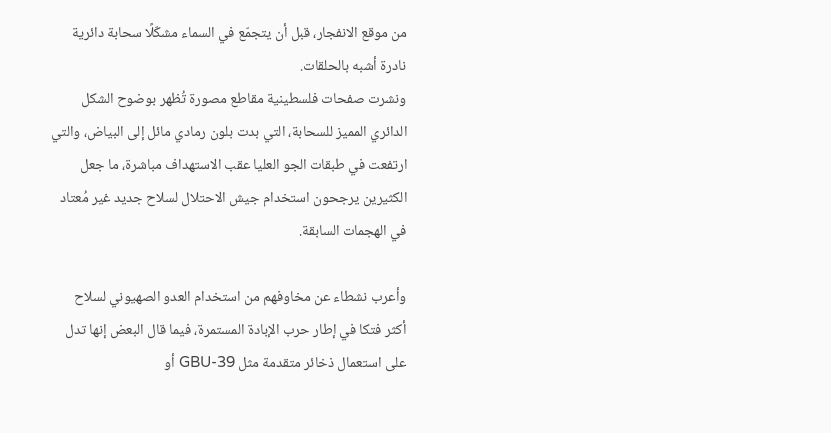من موقع الانفجار، قبل أن يتجمّع في السماء مشكّلًا سحابة دائرية نادرة أشبه بالحلقات.
ونشرت صفحات فلسطينية مقاطع مصورة تُظهر بوضوح الشكل الدائري المميز للسحابة، التي بدت بلون رمادي مائل إلى البياض، والتي ارتفعت في طبقات الجو العليا عقب الاستهداف مباشرة، ما جعل الكثيرين يرجحون استخدام جيش الاحتلال لسلاح جديد غير مُعتاد في الهجمات السابقة.

وأعرب نشطاء عن مخاوفهم من استخدام العدو الصهيوني لسلاح أكثر فتكا في إطار حرب الإبادة المستمرة، فيما قال البعض إنها تدل على استعمال ذخائر متقدمة مثل GBU-39 أو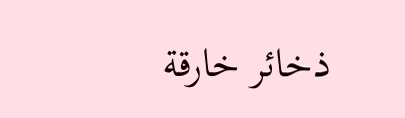ذخائر خارقة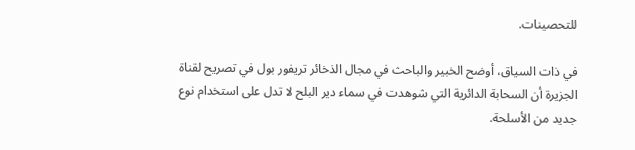للتحصينات.

في ذات السياق، أوضح الخبير والباحث في مجال الذخائر تريفور بول في تصريح لقناة الجزيرة أن السحابة الدائرية التي شوهدت في سماء دير البلح لا تدل على استخدام نوع جديد من الأسلحة.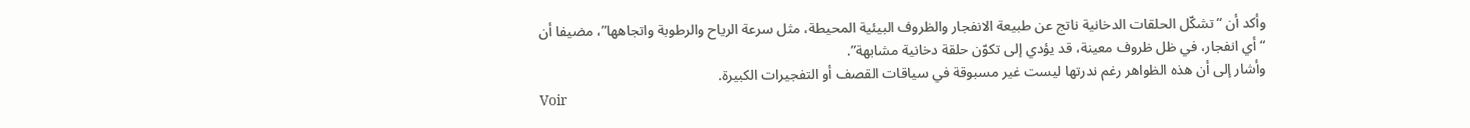وأكد أن “تشكّل الحلقات الدخانية ناتج عن طبيعة الانفجار والظروف البيئية المحيطة، مثل سرعة الرياح والرطوبة واتجاهها”، مضيفا أن “أي انفجار، في ظل ظروف معينة، قد يؤدي إلى تكوّن حلقة دخانية مشابهة”.
وأشار إلى أن هذه الظواهر رغم ندرتها ليست غير مسبوقة في سياقات القصف أو التفجيرات الكبيرة.
Voir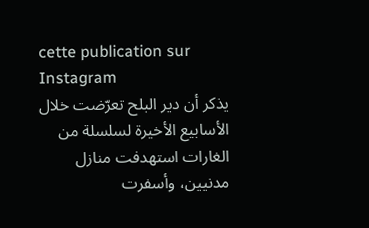cette publication sur Instagram
يذكر أن دير البلح تعرّضت خلال الأسابيع الأخيرة لسلسلة من الغارات استهدفت منازل مدنيين، وأسفرت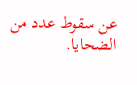عن سقوط عدد من الضحايا.